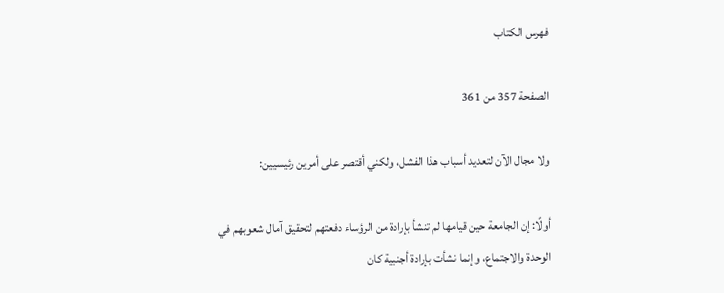فهرس الكتاب

الصفحة 357 من 361

ولا مجال الآن لتعديد أسباب هذا الفشل، ولكني أقتصر على أمرين رئيسيين:

أولًا: إن الجامعة حين قيامها لم تنشأ بإرادة من الرؤساء دفعتهم لتحقيق آمال شعوبهم في الوحدة والاجتماع، وإنما نشأت بإرادة أجنبية كان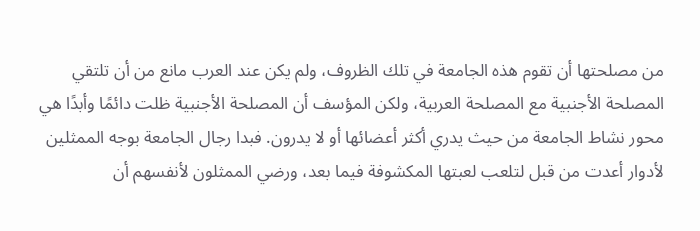من مصلحتها أن تقوم هذه الجامعة في تلك الظروف، ولم يكن عند العرب مانع من أن تلتقي المصلحة الأجنبية مع المصلحة العربية، ولكن المؤسف أن المصلحة الأجنبية ظلت دائمًا وأبدًا هي محور نشاط الجامعة من حيث يدري أكثر أعضائها أو لا يدرون. فبدا رجال الجامعة بوجه الممثلين لأدوار أعدت من قبل لتلعب لعبتها المكشوفة فيما بعد، ورضي الممثلون لأنفسهم أن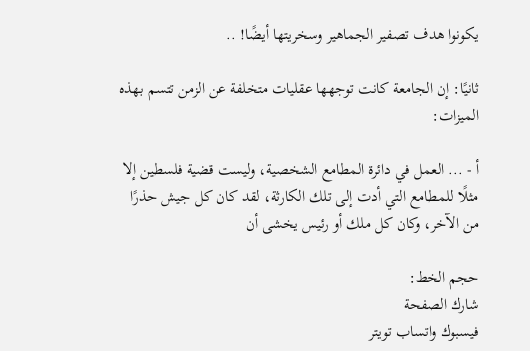يكونوا هدف تصفير الجماهير وسخريتها أيضًا! ..

ثانيًا: إن الجامعة كانت توجهها عقليات متخلفة عن الزمن تتسم بهذه الميزات:

أ - ... العمل في دائرة المطامع الشخصية، وليست قضية فلسطين إلا مثلًا للمطامع التي أدت إلى تلك الكارثة، لقد كان كل جيش حذرًا من الآخر، وكان كل ملك أو رئيس يخشى أن

حجم الخط:
شارك الصفحة
فيسبوك واتساب تويتر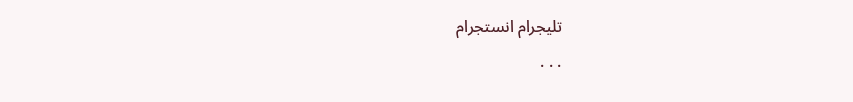تليجرام انستجرام
. . .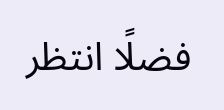فضلًا انتظر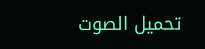تحميل الصوت